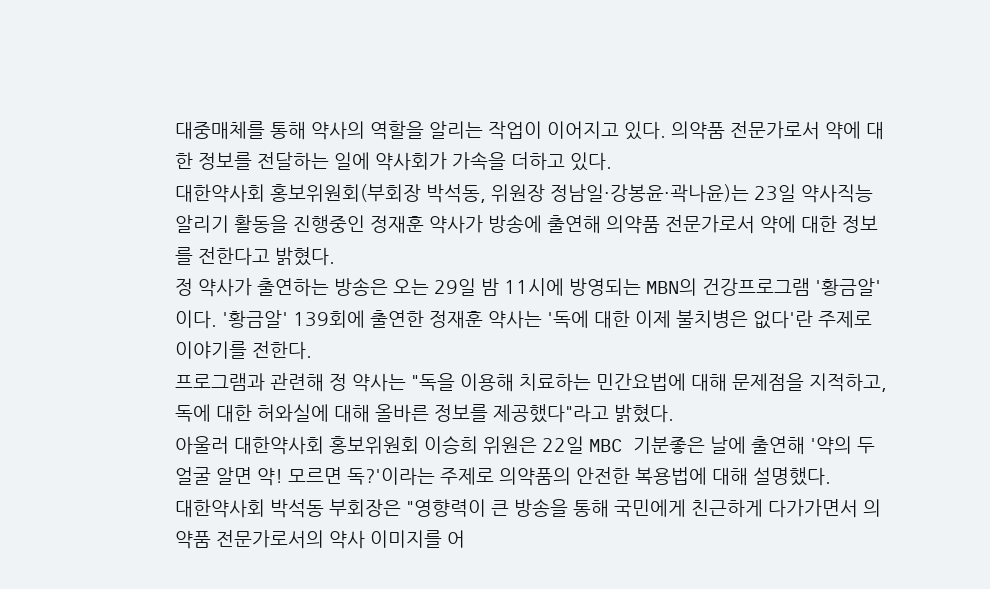대중매체를 통해 약사의 역할을 알리는 작업이 이어지고 있다. 의약품 전문가로서 약에 대한 정보를 전달하는 일에 약사회가 가속을 더하고 있다.
대한약사회 홍보위원회(부회장 박석동, 위원장 정남일·강봉윤·곽나윤)는 23일 약사직능 알리기 활동을 진행중인 정재훈 약사가 방송에 출연해 의약품 전문가로서 약에 대한 정보를 전한다고 밝혔다.
정 약사가 출연하는 방송은 오는 29일 밤 11시에 방영되는 MBN의 건강프로그램 '황금알'이다. '황금알' 139회에 출연한 정재훈 약사는 '독에 대한 이제 불치병은 없다'란 주제로 이야기를 전한다.
프로그램과 관련해 정 약사는 "독을 이용해 치료하는 민간요법에 대해 문제점을 지적하고, 독에 대한 허와실에 대해 올바른 정보를 제공했다"라고 밝혔다.
아울러 대한약사회 홍보위원회 이승희 위원은 22일 MBC 기분좋은 날에 출연해 '약의 두 얼굴 알면 약! 모르면 독?'이라는 주제로 의약품의 안전한 복용법에 대해 설명했다.
대한약사회 박석동 부회장은 "영향력이 큰 방송을 통해 국민에게 친근하게 다가가면서 의약품 전문가로서의 약사 이미지를 어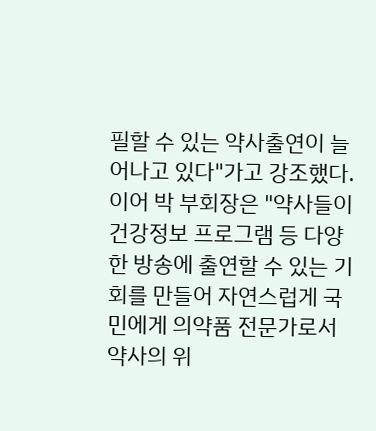필할 수 있는 약사출연이 늘어나고 있다"가고 강조했다.
이어 박 부회장은 "약사들이 건강정보 프로그램 등 다양한 방송에 출연할 수 있는 기회를 만들어 자연스럽게 국민에게 의약품 전문가로서 약사의 위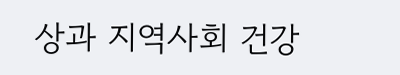상과 지역사회 건강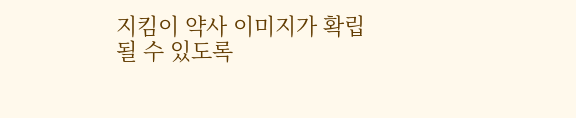지킴이 약사 이미지가 확립될 수 있도록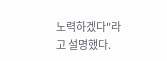노력하겠다"라고 설명했다.